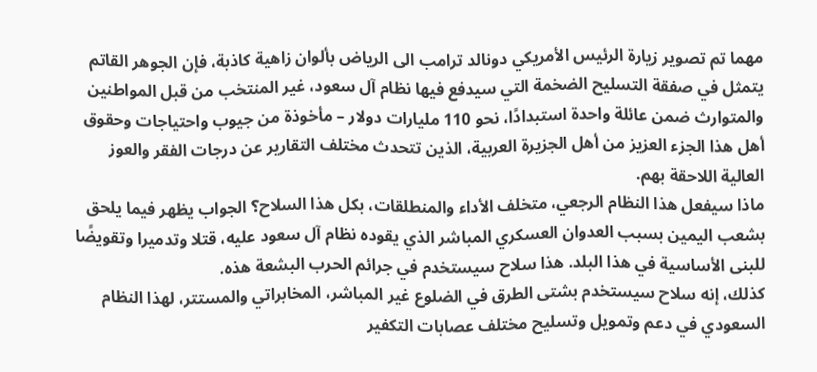مهما تم تصوير زيارة الرئيس الأمريكي دونالد ترامب الى الرياض بألوان زاهية كاذبة، فإن الجوهر القاتم يتمثل في صفقة التسليح الضخمة التي سيدفع فيها نظام آل سعود، غير المنتخب من قبل المواطنين والمتوارث ضمن عائلة واحدة استبدادًا، نحو 110 مليارات دولار – مأخوذة من جيوب واحتياجات وحقوق أهل هذا الجزء العزيز من أهل الجزيرة العربية، الذين تتحدث مختلف التقارير عن درجات الفقر والعوز العالية اللاحقة بهم.
ماذا سيفعل هذا النظام الرجعي، متخلف الأداء والمنطلقات، بكل هذا السلاح؟ الجواب يظهر فيما يلحق بشعب اليمين بسبب العدوان العسكري المباشر الذي يقوده نظام آل سعود عليه، قتلا وتدميرا وتقويضًا للبنى الأساسية في هذا البلد. هذا سلاح سيستخدم في جرائم الحرب البشعة هذه.
كذلك، إنه سلاح سيستخدم بشتى الطرق في الضلوع غير المباشر، المخابراتي والمستتر، لهذا النظام السعودي في دعم وتمويل وتسليح مختلف عصابات التكفير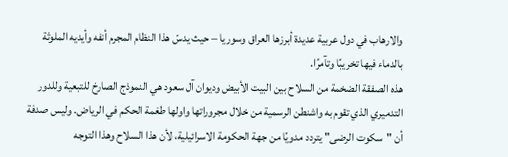والارهاب في دول عربية عديدة أبرزها العراق وسوريا – حيث يدسّ هذا النظام المجرم أنفه وأيديه الملوثة بالدماء فيها تخريبًا وتآمرًا.
هذه الصفقة الضخمة من السلاح بين البيت الأبيض وديوان آل سعود هي النموذج الصارخ للتبعية وللدور التدميري الذي تقوم به واشنطن الرسمية من خلال مجروراتها واولها طغمة الحكم في الرياض. وليس صدفة أن "سكوت الرضى" يتردد مدويًا من جهة الحكومة الاسرائيلية، لأن هذا السلاح وهذا التوجه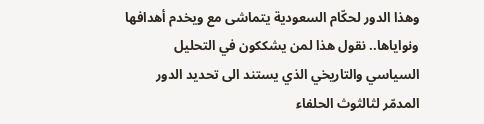وهذا الدور لحكّام السعودية يتماشى مع ويخدم أهدافها ونواياها.. نقول هذا لمن يشككون في التحليل السياسي والتاريخي الذي يستند الى تحديد الدور المدمّر لثالثوث الحلفاء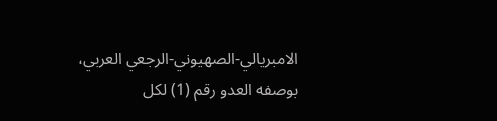الامبريالي-الصهيوني-الرجعي العربي، بوصفه العدو رقم (1) لكل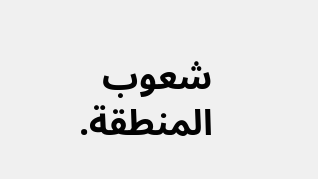شعوب المنطقة.